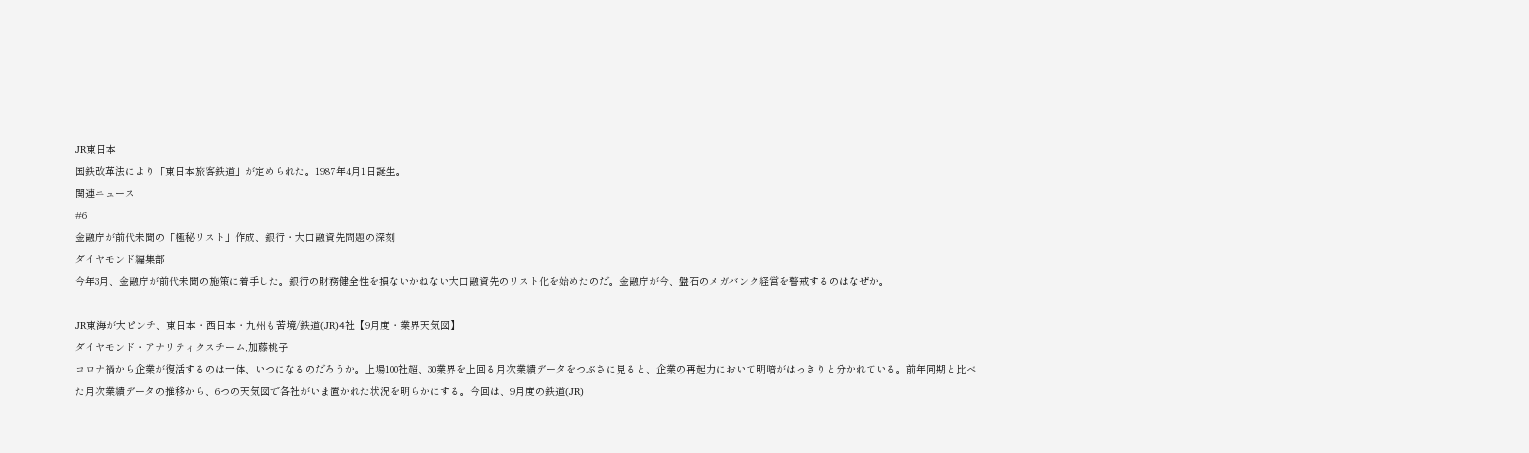JR東日本
国鉄改革法により「東日本旅客鉄道」が定められた。1987年4月1日誕生。
関連ニュース
#6
金融庁が前代未聞の「極秘リスト」作成、銀行・大口融資先問題の深刻
ダイヤモンド編集部
今年3月、金融庁が前代未聞の施策に着手した。銀行の財務健全性を損ないかねない大口融資先のリスト化を始めたのだ。金融庁が今、盤石のメガバンク経営を警戒するのはなぜか。

JR東海が大ピンチ、東日本・西日本・九州も苦境/鉄道(JR)4社【9月度・業界天気図】
ダイヤモンド・アナリティクスチーム,加藤桃子
コロナ禍から企業が復活するのは一体、いつになるのだろうか。上場100社超、30業界を上回る月次業績データをつぶさに見ると、企業の再起力において明暗がはっきりと分かれている。前年同期と比べた月次業績データの推移から、6つの天気図で各社がいま置かれた状況を明らかにする。今回は、9月度の鉄道(JR)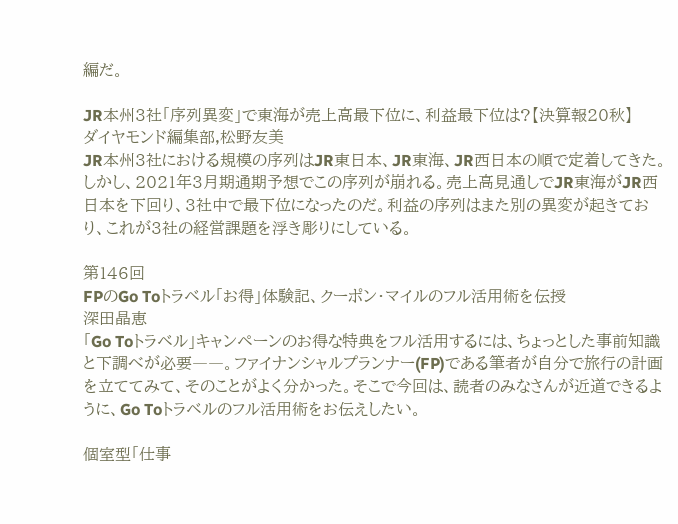編だ。

JR本州3社「序列異変」で東海が売上高最下位に、利益最下位は?【決算報20秋】
ダイヤモンド編集部,松野友美
JR本州3社における規模の序列はJR東日本、JR東海、JR西日本の順で定着してきた。しかし、2021年3月期通期予想でこの序列が崩れる。売上高見通しでJR東海がJR西日本を下回り、3社中で最下位になったのだ。利益の序列はまた別の異変が起きており、これが3社の経営課題を浮き彫りにしている。

第146回
FPのGo Toトラベル「お得」体験記、クーポン・マイルのフル活用術を伝授
深田晶恵
「Go Toトラベル」キャンペーンのお得な特典をフル活用するには、ちょっとした事前知識と下調べが必要――。ファイナンシャルプランナー(FP)である筆者が自分で旅行の計画を立ててみて、そのことがよく分かった。そこで今回は、読者のみなさんが近道できるように、Go Toトラベルのフル活用術をお伝えしたい。

個室型「仕事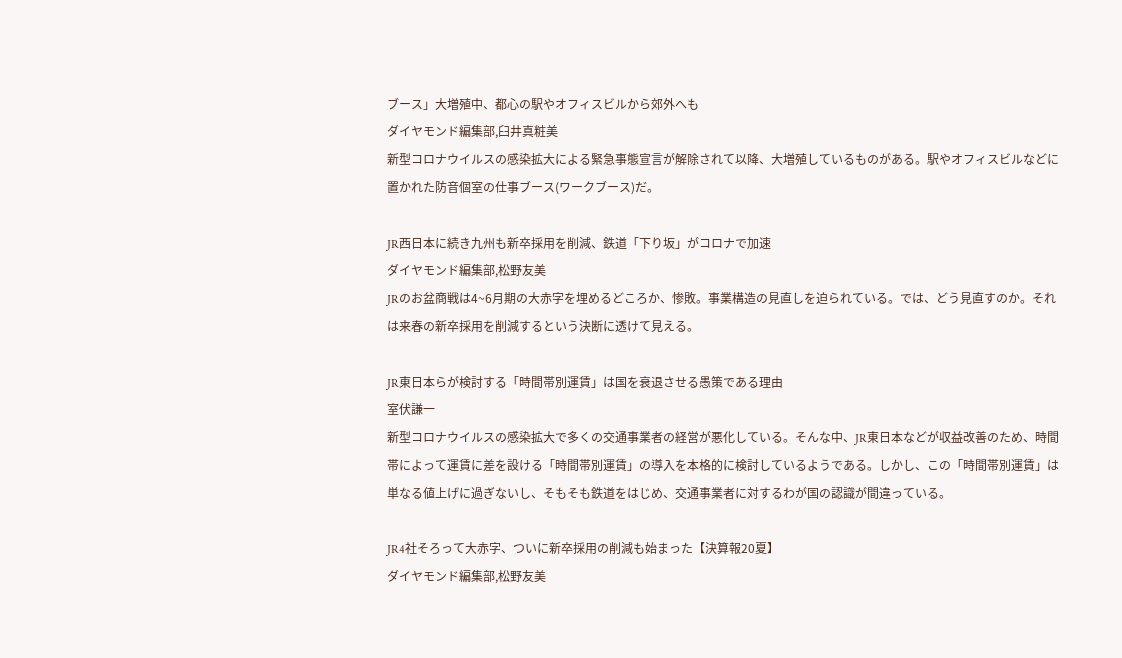ブース」大増殖中、都心の駅やオフィスビルから郊外へも
ダイヤモンド編集部,臼井真粧美
新型コロナウイルスの感染拡大による緊急事態宣言が解除されて以降、大増殖しているものがある。駅やオフィスビルなどに置かれた防音個室の仕事ブース(ワークブース)だ。

JR西日本に続き九州も新卒採用を削減、鉄道「下り坂」がコロナで加速
ダイヤモンド編集部,松野友美
JRのお盆商戦は4~6月期の大赤字を埋めるどころか、惨敗。事業構造の見直しを迫られている。では、どう見直すのか。それは来春の新卒採用を削減するという決断に透けて見える。

JR東日本らが検討する「時間帯別運賃」は国を衰退させる愚策である理由
室伏謙一
新型コロナウイルスの感染拡大で多くの交通事業者の経営が悪化している。そんな中、JR東日本などが収益改善のため、時間帯によって運賃に差を設ける「時間帯別運賃」の導入を本格的に検討しているようである。しかし、この「時間帯別運賃」は単なる値上げに過ぎないし、そもそも鉄道をはじめ、交通事業者に対するわが国の認識が間違っている。

JR4社そろって大赤字、ついに新卒採用の削減も始まった【決算報20夏】
ダイヤモンド編集部,松野友美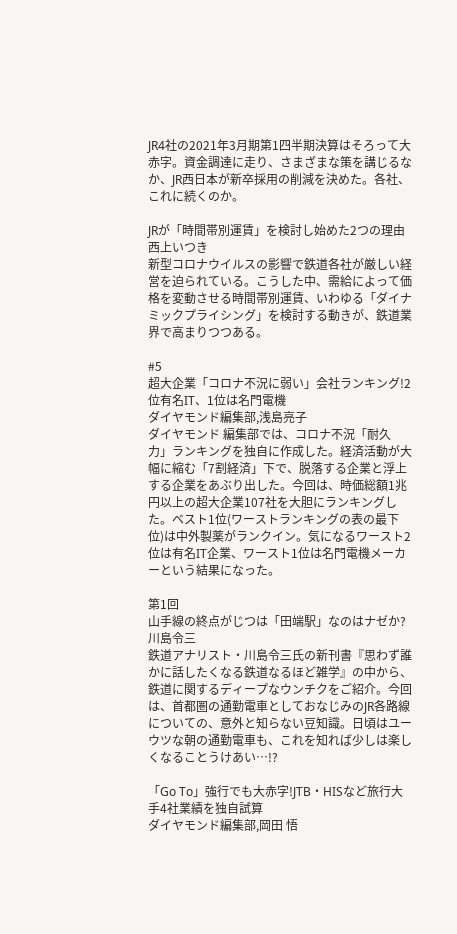JR4社の2021年3月期第1四半期決算はそろって大赤字。資金調達に走り、さまざまな策を講じるなか、JR西日本が新卒採用の削減を決めた。各社、これに続くのか。

JRが「時間帯別運賃」を検討し始めた2つの理由
西上いつき
新型コロナウイルスの影響で鉄道各社が厳しい経営を迫られている。こうした中、需給によって価格を変動させる時間帯別運賃、いわゆる「ダイナミックプライシング」を検討する動きが、鉄道業界で高まりつつある。

#5
超大企業「コロナ不況に弱い」会社ランキング!2位有名IT、1位は名門電機
ダイヤモンド編集部,浅島亮子
ダイヤモンド 編集部では、コロナ不況「耐久力」ランキングを独自に作成した。経済活動が大幅に縮む「7割経済」下で、脱落する企業と浮上する企業をあぶり出した。今回は、時価総額1兆円以上の超大企業107社を大胆にランキングした。ベスト1位(ワーストランキングの表の最下位)は中外製薬がランクイン。気になるワースト2位は有名IT企業、ワースト1位は名門電機メーカーという結果になった。

第1回
山手線の終点がじつは「田端駅」なのはナゼか?
川島令三
鉄道アナリスト・川島令三氏の新刊書『思わず誰かに話したくなる鉄道なるほど雑学』の中から、鉄道に関するディープなウンチクをご紹介。今回は、首都圏の通勤電車としておなじみのJR各路線についての、意外と知らない豆知識。日頃はユーウツな朝の通勤電車も、これを知れば少しは楽しくなることうけあい…!?

「Go To」強行でも大赤字!JTB・HISなど旅行大手4社業績を独自試算
ダイヤモンド編集部,岡田 悟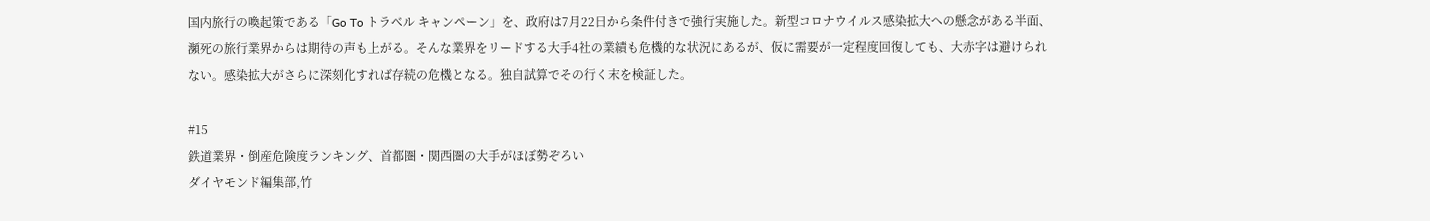国内旅行の喚起策である「Go To トラベル キャンペーン」を、政府は7月22日から条件付きで強行実施した。新型コロナウイルス感染拡大への懸念がある半面、瀕死の旅行業界からは期待の声も上がる。そんな業界をリードする大手4社の業績も危機的な状況にあるが、仮に需要が一定程度回復しても、大赤字は避けられない。感染拡大がさらに深刻化すれば存続の危機となる。独自試算でその行く末を検証した。

#15
鉄道業界・倒産危険度ランキング、首都圏・関西圏の大手がほぼ勢ぞろい
ダイヤモンド編集部,竹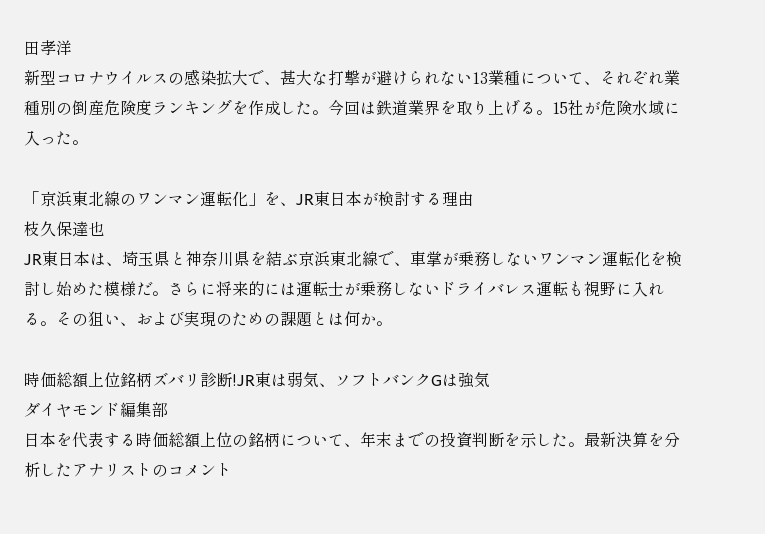田孝洋
新型コロナウイルスの感染拡大で、甚大な打撃が避けられない13業種について、それぞれ業種別の倒産危険度ランキングを作成した。今回は鉄道業界を取り上げる。15社が危険水域に入った。

「京浜東北線のワンマン運転化」を、JR東日本が検討する理由
枝久保達也
JR東日本は、埼玉県と神奈川県を結ぶ京浜東北線で、車掌が乗務しないワンマン運転化を検討し始めた模様だ。さらに将来的には運転士が乗務しないドライバレス運転も視野に入れる。その狙い、および実現のための課題とは何か。

時価総額上位銘柄ズバリ診断!JR東は弱気、ソフトバンクGは強気
ダイヤモンド編集部
日本を代表する時価総額上位の銘柄について、年末までの投資判断を示した。最新決算を分析したアナリストのコメント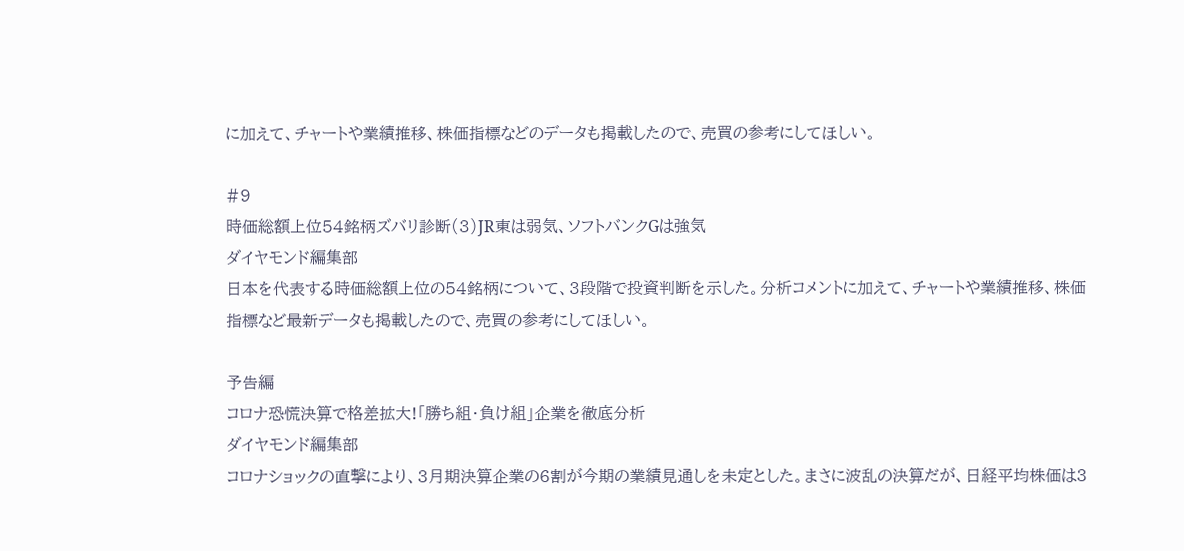に加えて、チャートや業績推移、株価指標などのデータも掲載したので、売買の参考にしてほしい。

#9
時価総額上位54銘柄ズバリ診断(3)JR東は弱気、ソフトバンクGは強気
ダイヤモンド編集部
日本を代表する時価総額上位の54銘柄について、3段階で投資判断を示した。分析コメントに加えて、チャートや業績推移、株価指標など最新データも掲載したので、売買の参考にしてほしい。

予告編
コロナ恐慌決算で格差拡大!「勝ち組・負け組」企業を徹底分析
ダイヤモンド編集部
コロナショックの直撃により、3月期決算企業の6割が今期の業績見通しを未定とした。まさに波乱の決算だが、日経平均株価は3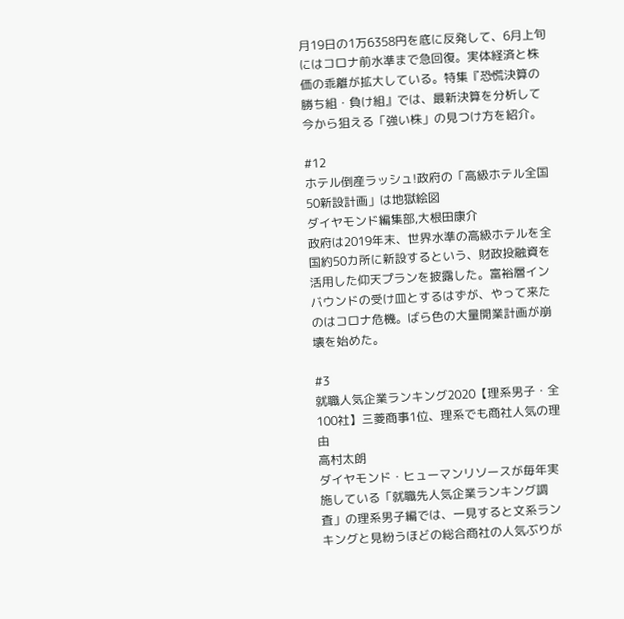月19日の1万6358円を底に反発して、6月上旬にはコロナ前水準まで急回復。実体経済と株価の乖離が拡大している。特集『恐慌決算の勝ち組・負け組』では、最新決算を分析して今から狙える「強い株」の見つけ方を紹介。

#12
ホテル倒産ラッシュ!政府の「高級ホテル全国50新設計画」は地獄絵図
ダイヤモンド編集部,大根田康介
政府は2019年末、世界水準の高級ホテルを全国約50カ所に新設するという、財政投融資を活用した仰天プランを披露した。富裕層インバウンドの受け皿とするはずが、やって来たのはコロナ危機。ばら色の大量開業計画が崩壊を始めた。

#3
就職人気企業ランキング2020【理系男子・全100社】三菱商事1位、理系でも商社人気の理由
高村太朗
ダイヤモンド・ヒューマンリソースが毎年実施している「就職先人気企業ランキング調査」の理系男子編では、一見すると文系ランキングと見紛うほどの総合商社の人気ぶりが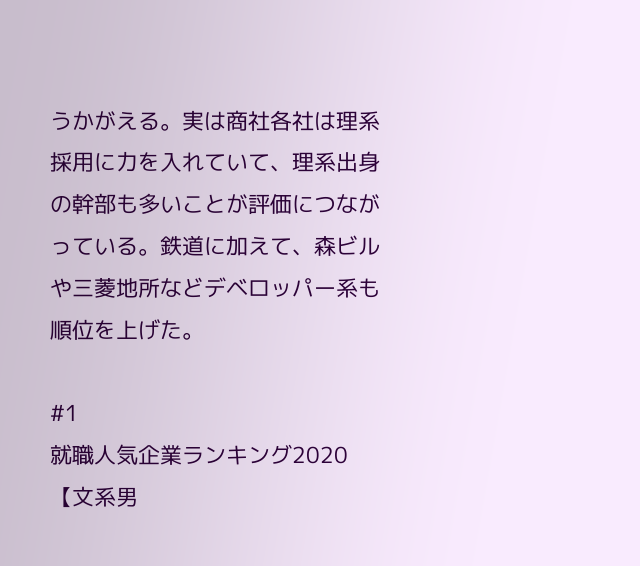うかがえる。実は商社各社は理系採用に力を入れていて、理系出身の幹部も多いことが評価につながっている。鉄道に加えて、森ビルや三菱地所などデベロッパー系も順位を上げた。

#1
就職人気企業ランキング2020【文系男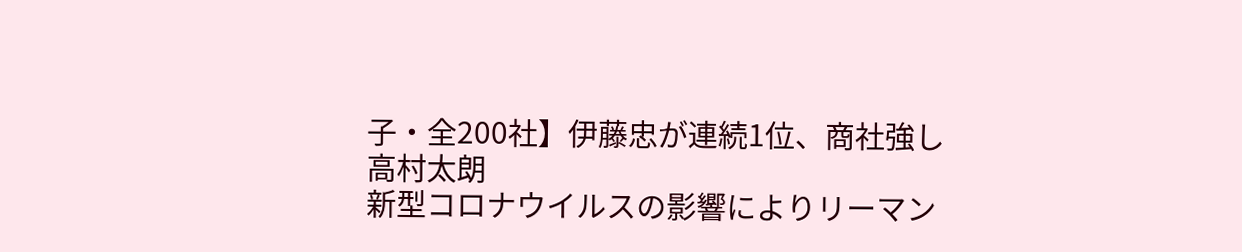子・全200社】伊藤忠が連続1位、商社強し
高村太朗
新型コロナウイルスの影響によりリーマン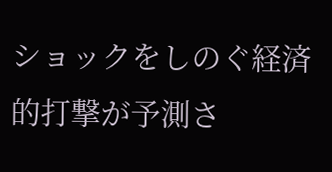ショックをしのぐ経済的打撃が予測さ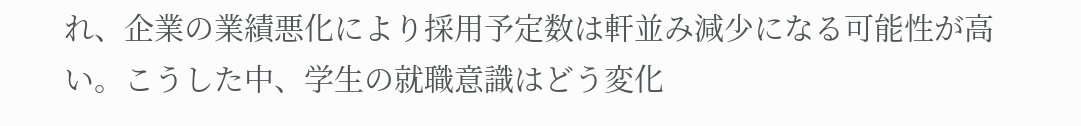れ、企業の業績悪化により採用予定数は軒並み減少になる可能性が高い。こうした中、学生の就職意識はどう変化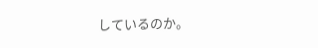しているのか。